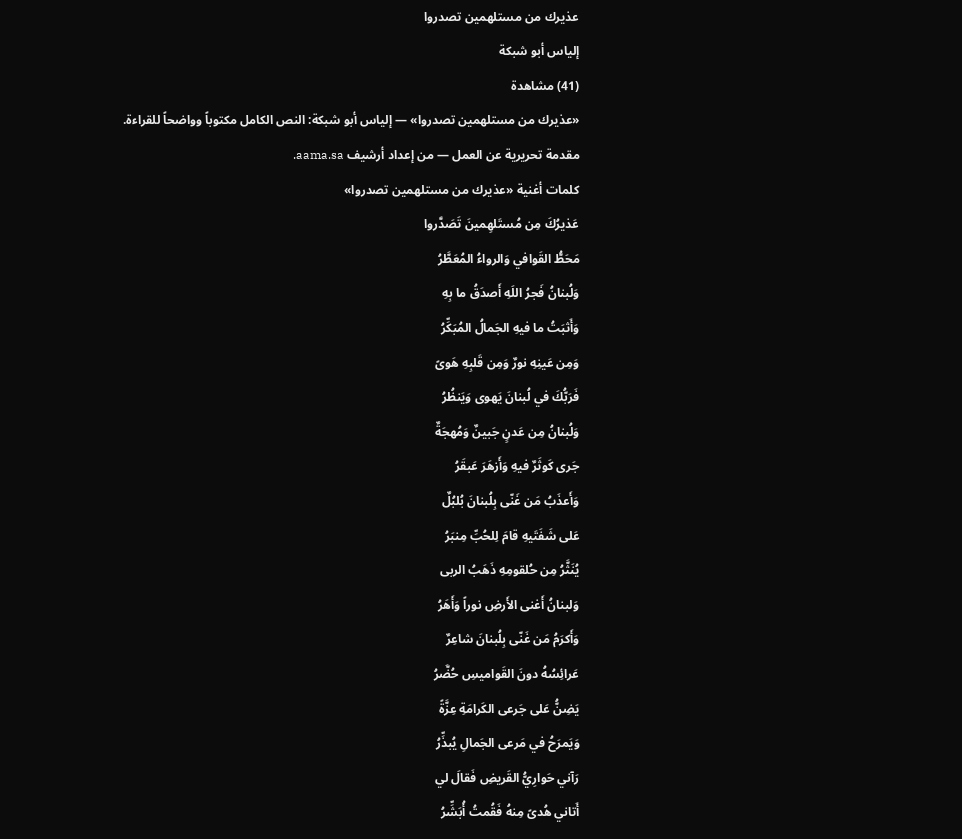عذيرك من مستلهمين تصدروا
إلياس أبو شبكة
(41) مشاهدة
«عذيرك من مستلهمين تصدروا» — إلياس أبو شبكة: النص الكامل مكتوباً وواضحاً للقراءة.
مقدمة تحريرية عن العمل — من إعداد أرشيف aama.sa.
كلمات أغنية «عذيرك من مستلهمين تصدروا»
عَذيرُكَ مِن مُستَلهِمينَ تَصَدَّروا
مَحَطُّ القَوافي وَالرواءُ المُعَطَّرُ
وَلُبنانُ فَجرُ اللَهِ أَصدَقُ ما بِهِ
وَأَثبَتُ ما فيهِ الجَمالُ المُبَكِّرُ
وَمِن عَينِهِ نورٌ وَمِن قَلبِهِ هَوىً
فَرَبُّكَ في لُبنانَ يَهوى وَيَنظُرُ
وَلُبنانُ مِن عَدنٍ جَبينٌ وَمُهجَةٌ
جَرى كَوثَرٌ فيهِ وَأَزهَرَ عَبقَرُ
وَأَعذَبُ مَن غَنّى بِلُبنانَ بُلبُلٌ
عَلى شَفَتَيهِ قامَ لِلحُبِّ مِنبَرُ
يُنَثَّرُ مِن حُلقومِهِ ذَهَبُ الربى
وَلبنانُ أَغنى الأَرضِ نوراً وَأَهَرُ
وَأَكرَمُ مَن غَنّى بِلُبنانَ شاعِرٌ
عَرائِسُهُ دونَ القَواميسِ حُضَّرُ
يَضِنُّ عَلى جَرعى الكَرامَةِ عِزَّةً
وَيَمرَحُ في مَرعى الجَمالِ يُبذِّرُ
رَآني حَوارِيُّ القَريضِ فَقالَ لي
أَتاني هُدىً مِنهُ فَقُمتُ أُبَشِّرُ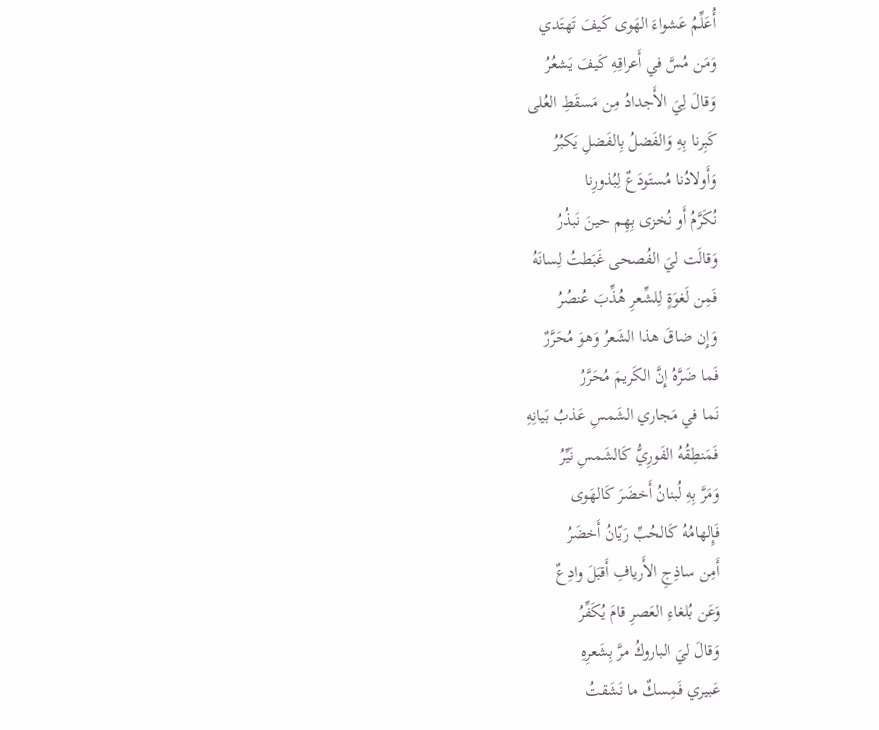أُعَلِّمُ عَشواءَ الهَوى كَيفَ تَهتَدي
وَمَن مُسَّ في أَعراقِهِ كَيفَ يَشعُرُ
وَقالَ لِيَ الأَجدادُ مِن مَسقَطِ العُلى
كَبِرنا بِهِ وَالفَضلُ بِالفَضلِ يَكبُرُ
وَأَولادُنا مُستَودَعٌ لِبُذورِنا
نُكَرَّمُ أَو نُخزى بِهِم حينَ نَبذُرُ
وَقالَت ليَ الفُصحى غَبَطتُ لِسانَهُ
فَمِن لَغوَةٍ لِلشِّعرِ هُذِّبَ عُنصُرُ
وَإِن ضاقَ هذا الشَعرُ وَهوَ مُحَرَّرٌ
فَما ضَرَّهُ إِنَّ الكَريمَ مُحَرَّرُ
نَما في مَجاري الشَمسِ عَذبُ بَيانِهِ
فَمَنطِقُهُ الفَورِيُّ كَالشَمسِ نَيِّرُ
وَمَرَّ بِهِ لُبنانُ أَخضَرَ كَالهَوى
فَإِلهامُهُ كَالحُبِّ رَيّانُ أَخضَرُ
أَمِن ساذِجِ الأَريافِ أَقبَلَ وادِعٌ
وَعَن بُلغاءِ العَصرِ قامَ يُكَفِّرُ
وَقالَ ليَ الباروكُ مرَّ بِشَعرِهِ
عَبيري فَمِسكٌ ما نَشَقتُ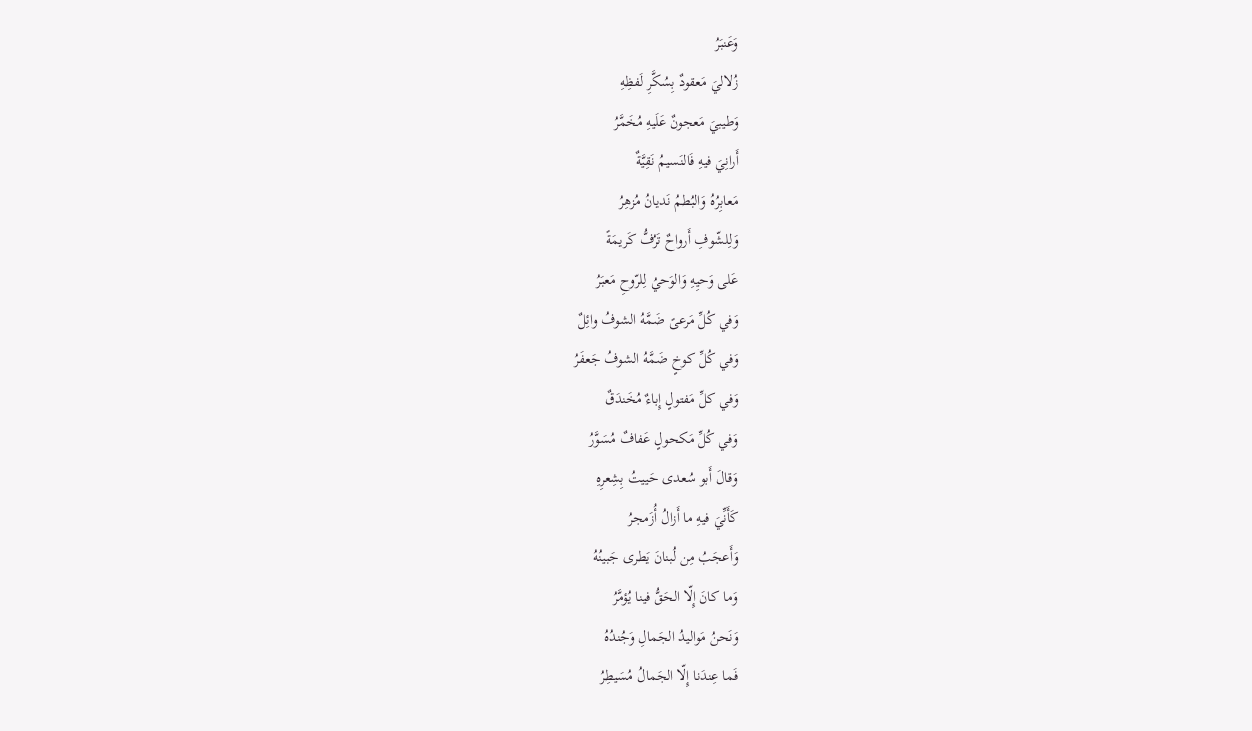وَعَنبَرُ
زُلاليَ مَعقودٌ بِسُكَّرِ لَفظِهِ
وَطيبيَ مَعجونٌ عَلَيهِ مُخَمَّرُ
أَرانِيَ فيهِ فَالنَسيمُ نَقِيَّةٌ
مَعابِرُهُ وَالبُطمُ نَديانُ مُزهِرُ
وَلِلشّوفِ أَرواحٌ تَرُفُّ كَريمَةً
عَلى وَحيِهِ وَالوَحيُ لِلرّوحِ مَعبَرُ
وَفي كُلِّ مَرعىً ضَمَّهُ الشوفُ وائِلٌ
وَفي كُلِّ كوخٍ ضَمَّهُ الشوفُ جَعفَرُ
وَفي كلِّ مَفتولٍ إِباءٌ مُخَندَقٌ
وَفي كُلِّ مَكحولٍ عَفافٌ مُسَوَّرُ
وَقالَ أَبو سُعدى حَييتُ بِشِعرِهِ
كَأَنِّيَ فيهِ ما أَزالُ أُزَمجرُ
وَأَعجَبُ مِن لُبنانَ يَطرى جَبينُهُ
وَما كانَ إِلّا الحَقُّ فينا يُؤمَّرُ
وَنَحنُ مَواليدُ الجَمالِ وَجُندُهُ
فَما عِندَنا إِلّا الجَمالُ مُسَيطِرُ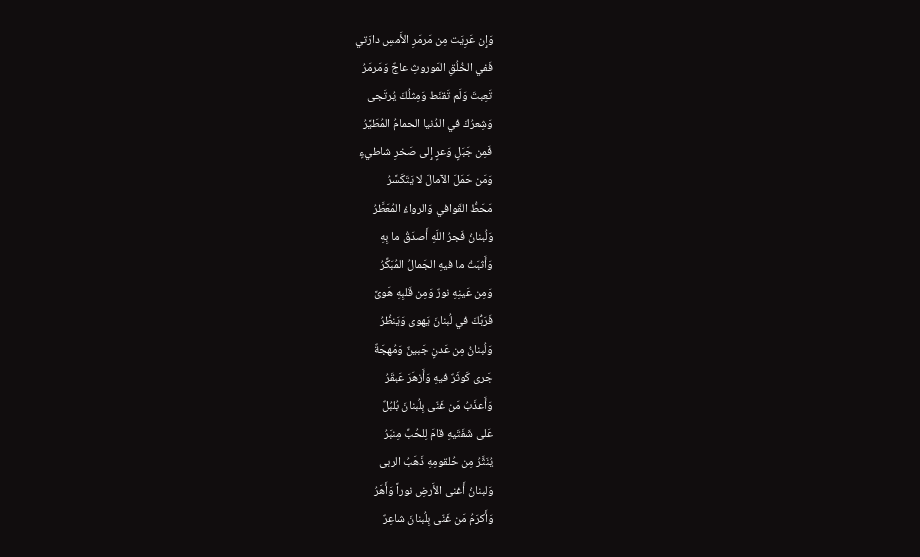وَإِن عَرِيَت مِن مَرمَرِ الأَمسِ دارَتي
فَفي الخُلُقِ المَوروثِ عاجٌ وَمَرمَرُ
تَعِبتَ وَلَم تَقنَط وَمِثلُكَ يُرتَجى
وَشِعرُكَ في الدُنيا الحمامُ المُطَيَّرُ
فَمِن جَبَلٍ وَعرٍ إِلى صَخرِ شاطيءٍ
وَمَن حَمَلَ الآمالَ لا يَتَكَسَّرُ
مَحَطُّ القَوافي وَالرواءُ المُعَطَّرُ
وَلُبنانُ فَجرُ اللَهِ أَصدَقُ ما بِهِ
وَأَثبَتُ ما فيهِ الجَمالُ المُبَكِّرُ
وَمِن عَينِهِ نورٌ وَمِن قَلبِهِ هَوىً
فَرَبُّكَ في لُبنانَ يَهوى وَيَنظُرُ
وَلُبنانُ مِن عَدنٍ جَبينٌ وَمُهجَةٌ
جَرى كَوثَرٌ فيهِ وَأَزهَرَ عَبقَرُ
وَأَعذَبُ مَن غَنّى بِلُبنانَ بُلبُلٌ
عَلى شَفَتَيهِ قامَ لِلحُبِّ مِنبَرُ
يُنَثَّرُ مِن حُلقومِهِ ذَهَبُ الربى
وَلبنانُ أَغنى الأَرضِ نوراً وَأَهَرُ
وَأَكرَمُ مَن غَنّى بِلُبنانَ شاعِرٌ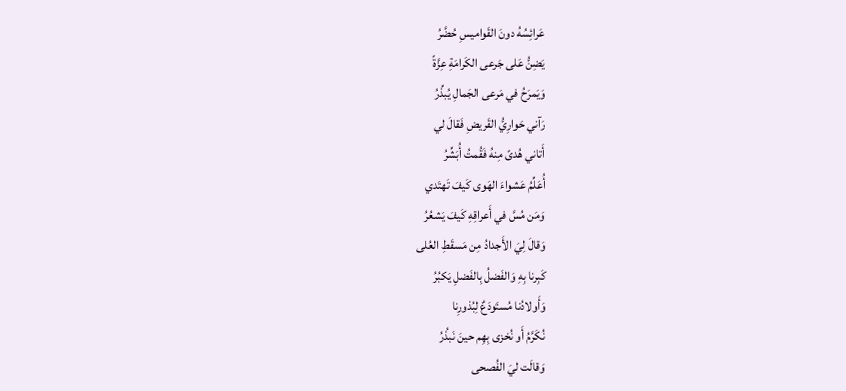عَرائِسُهُ دونَ القَواميسِ حُضَّرُ
يَضِنُّ عَلى جَرعى الكَرامَةِ عِزَّةً
وَيَمرَحُ في مَرعى الجَمالِ يُبذِّرُ
رَآني حَوارِيُّ القَريضِ فَقالَ لي
أَتاني هُدىً مِنهُ فَقُمتُ أُبَشِّرُ
أُعَلِّمُ عَشواءَ الهَوى كَيفَ تَهتَدي
وَمَن مُسَّ في أَعراقِهِ كَيفَ يَشعُرُ
وَقالَ لِيَ الأَجدادُ مِن مَسقَطِ العُلى
كَبِرنا بِهِ وَالفَضلُ بِالفَضلِ يَكبُرُ
وَأَولادُنا مُستَودَعٌ لِبُذورِنا
نُكَرَّمُ أَو نُخزى بِهِم حينَ نَبذُرُ
وَقالَت ليَ الفُصحى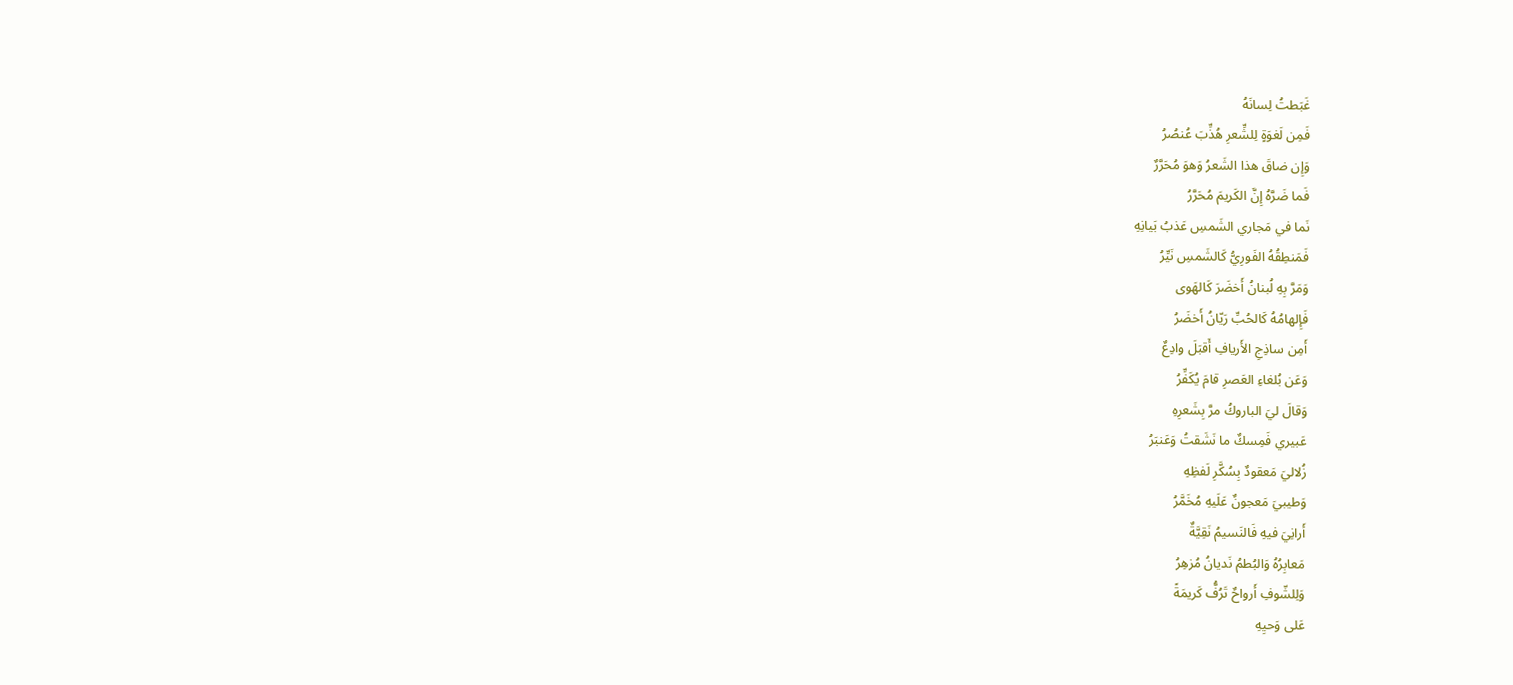غَبَطتُ لِسانَهُ
فَمِن لَغوَةٍ لِلشِّعرِ هُذِّبَ عُنصُرُ
وَإِن ضاقَ هذا الشَعرُ وَهوَ مُحَرَّرٌ
فَما ضَرَّهُ إِنَّ الكَريمَ مُحَرَّرُ
نَما في مَجاري الشَمسِ عَذبُ بَيانِهِ
فَمَنطِقُهُ الفَورِيُّ كَالشَمسِ نَيِّرُ
وَمَرَّ بِهِ لُبنانُ أَخضَرَ كَالهَوى
فَإِلهامُهُ كَالحُبِّ رَيّانُ أَخضَرُ
أَمِن ساذِجِ الأَريافِ أَقبَلَ وادِعٌ
وَعَن بُلغاءِ العَصرِ قامَ يُكَفِّرُ
وَقالَ ليَ الباروكُ مرَّ بِشَعرِهِ
عَبيري فَمِسكٌ ما نَشَقتُ وَعَنبَرُ
زُلاليَ مَعقودٌ بِسُكَّرِ لَفظِهِ
وَطيبيَ مَعجونٌ عَلَيهِ مُخَمَّرُ
أَرانِيَ فيهِ فَالنَسيمُ نَقِيَّةٌ
مَعابِرُهُ وَالبُطمُ نَديانُ مُزهِرُ
وَلِلشّوفِ أَرواحٌ تَرُفُّ كَريمَةً
عَلى وَحيِهِ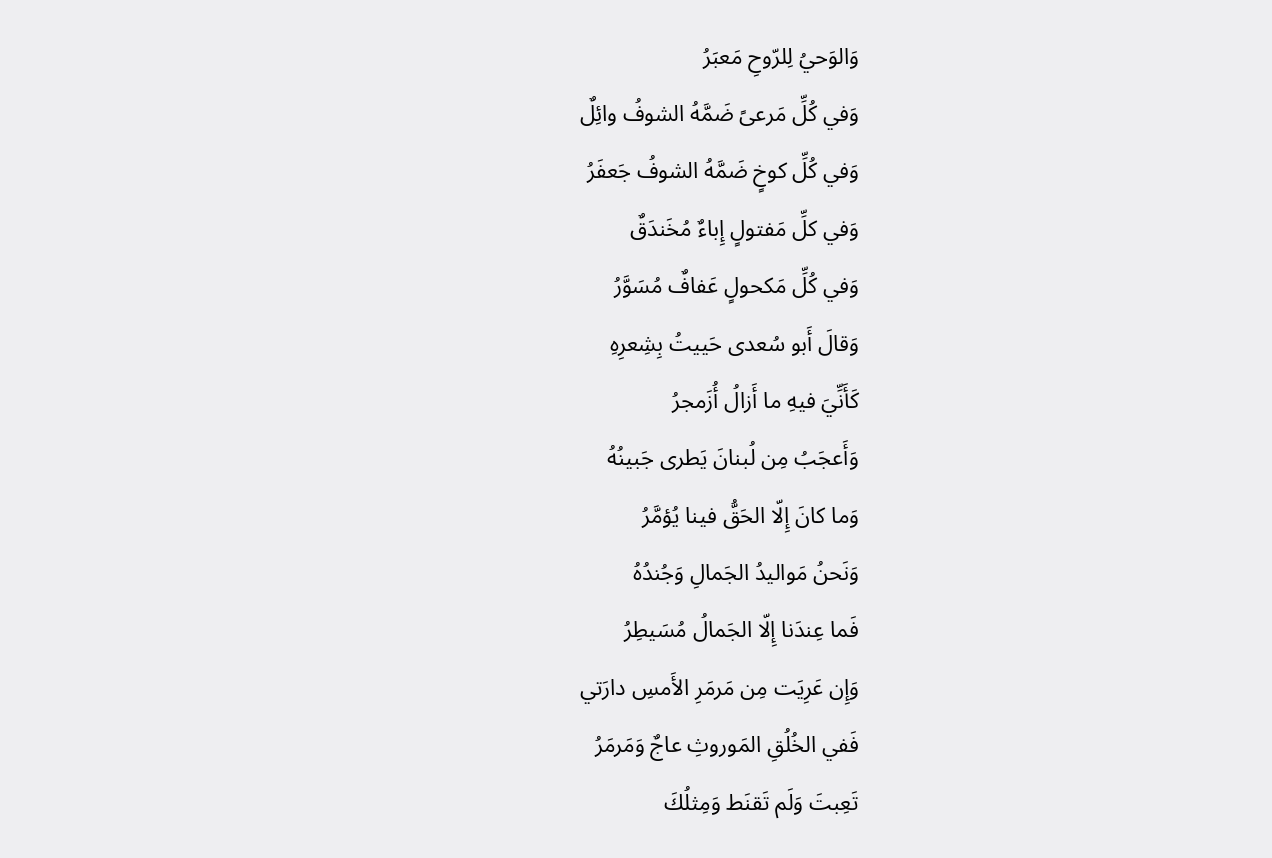وَالوَحيُ لِلرّوحِ مَعبَرُ
وَفي كُلِّ مَرعىً ضَمَّهُ الشوفُ وائِلٌ
وَفي كُلِّ كوخٍ ضَمَّهُ الشوفُ جَعفَرُ
وَفي كلِّ مَفتولٍ إِباءٌ مُخَندَقٌ
وَفي كُلِّ مَكحولٍ عَفافٌ مُسَوَّرُ
وَقالَ أَبو سُعدى حَييتُ بِشِعرِهِ
كَأَنِّيَ فيهِ ما أَزالُ أُزَمجرُ
وَأَعجَبُ مِن لُبنانَ يَطرى جَبينُهُ
وَما كانَ إِلّا الحَقُّ فينا يُؤمَّرُ
وَنَحنُ مَواليدُ الجَمالِ وَجُندُهُ
فَما عِندَنا إِلّا الجَمالُ مُسَيطِرُ
وَإِن عَرِيَت مِن مَرمَرِ الأَمسِ دارَتي
فَفي الخُلُقِ المَوروثِ عاجٌ وَمَرمَرُ
تَعِبتَ وَلَم تَقنَط وَمِثلُكَ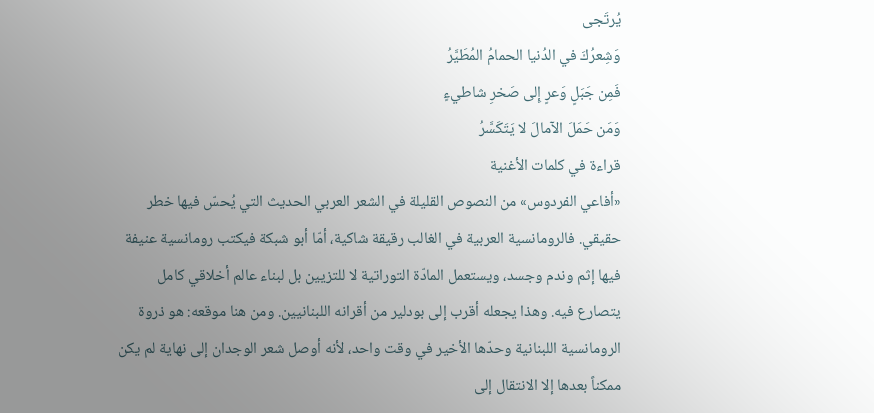يُرتَجى
وَشِعرُكَ في الدُنيا الحمامُ المُطَيَّرُ
فَمِن جَبَلٍ وَعرٍ إِلى صَخرِ شاطيءٍ
وَمَن حَمَلَ الآمالَ لا يَتَكَسَّرُ
قراءة في كلمات الأغنية
«أفاعي الفردوس» من النصوص القليلة في الشعر العربي الحديث التي يُحسّ فيها خطر حقيقي. فالرومانسية العربية في الغالب رقيقة شاكية، أمّا أبو شبكة فيكتب رومانسية عنيفة فيها إثم وندم وجسد، ويستعمل المادّة التوراتية لا للتزيين بل لبناء عالم أخلاقي كامل يتصارع فيه. وهذا يجعله أقرب إلى بودلير من أقرانه اللبنانيين. ومن هنا موقعه: هو ذروة الرومانسية اللبنانية وحدّها الأخير في وقت واحد، لأنه أوصل شعر الوجدان إلى نهاية لم يكن ممكناً بعدها إلا الانتقال إلى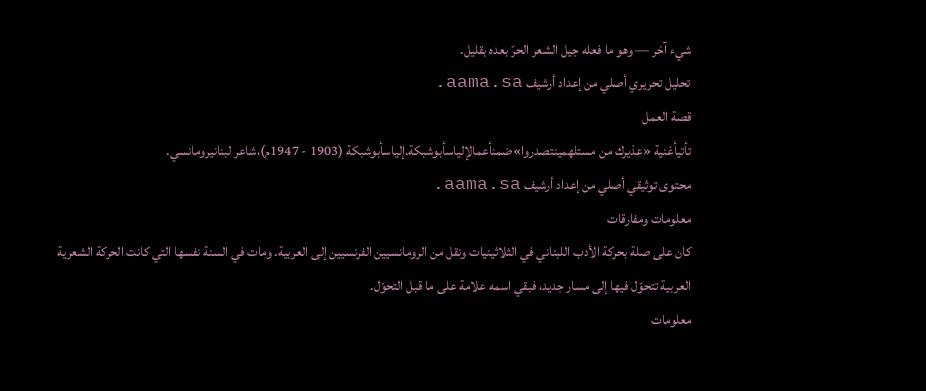شيء آخر — وهو ما فعله جيل الشعر الحرّ بعده بقليل.
تحليل تحريري أصلي من إعداد أرشيف aama.sa.
قصة العمل
تأتيأغنية «عذيرك من مستلهمينتصدروا»ضمنأعمالإلياسأبوشبكة.إلياسأبوشبكة (1903 - 1947م)،شاعر لبنانيرومانسي.
محتوى توثيقي أصلي من إعداد أرشيف aama.sa.
معلومات ومفارقات
كان على صلة بحركة الأدب اللبناني في الثلاثينيات ونقل من الرومانسيين الفرنسيين إلى العربية. ومات في السنة نفسها التي كانت الحركة الشعرية العربية تتحوّل فيها إلى مسار جديد، فبقي اسمه علامة على ما قبل التحوّل.
معلومات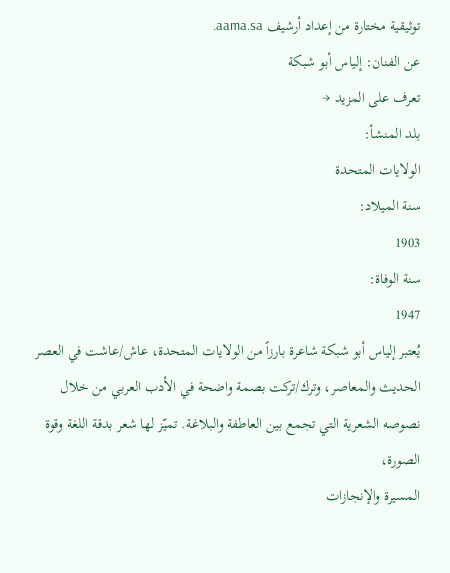توثيقية مختارة من إعداد أرشيف aama.sa.
عن الفنان: إلياس أبو شبكة
تعرف على المزيد →
بلد المنشأ:
الولايات المتحدة
سنة الميلاد:
1903
سنة الوفاة:
1947
يُعتبر إلياس أبو شبكة شاعرة بارزاً من الولايات المتحدة، عاش/عاشت في العصر الحديث والمعاصر، وترك/تركت بصمة واضحة في الأدب العربي من خلال نصوصه الشعرية التي تجمع بين العاطفة والبلاغة. تميّز لها شعر بدقة اللغة وقوة الصورة،
المسيرة والإنجازات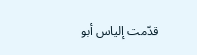قدّمت إلياس أبو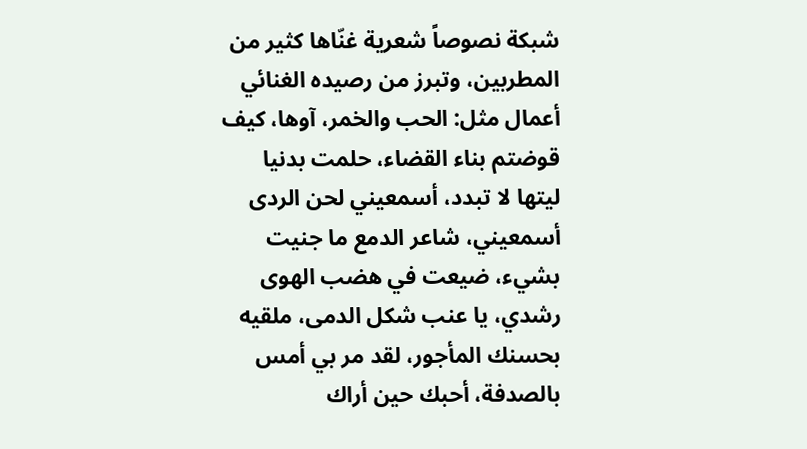شبكة نصوصاً شعرية غنّاها كثير من المطربين، وتبرز من رصيده الغنائي أعمال مثل: الحب والخمر، آوها، كيف قوضتم بناء القضاء، حلمت بدنيا ليتها لا تبدد، أسمعيني لحن الردى أسمعيني، شاعر الدمع ما جنيت بشيء، ضيعت في هضب الهوى رشدي، يا عنب شكل الدمى، ملقيه بحسنك المأجور، لقد مر بي أمس بالصدفة، أحبك حين أراك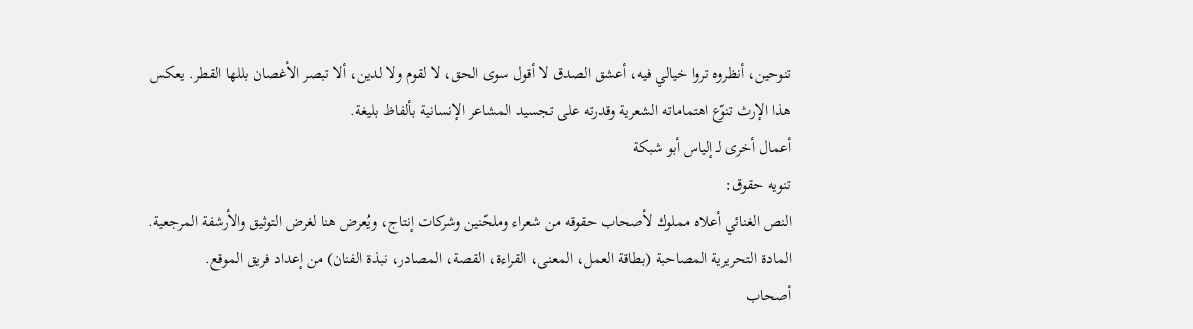تنوحين، أنظروه تروا خيالي فيه، أعشق الصدق لا أقول سوى الحق، لا لقوم ولا لدين، ألا تبصر الأغصان بللها القطر. يعكس هذا الإرث تنوّع اهتماماته الشعرية وقدرته على تجسيد المشاعر الإنسانية بألفاظ بليغة.
أعمال أخرى لـ إلياس أبو شبكة
تنويه حقوق:
النص الغنائي أعلاه مملوك لأصحاب حقوقه من شعراء وملحّنين وشركات إنتاج، ويُعرض هنا لغرض التوثيق والأرشفة المرجعية.
المادة التحريرية المصاحبة (بطاقة العمل، المعنى، القراءة، القصة، المصادر، نبذة الفنان) من إعداد فريق الموقع.
أصحاب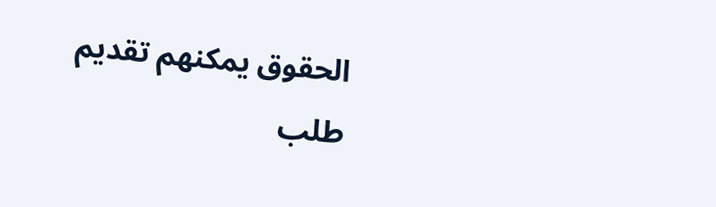الحقوق يمكنهم تقديم طلب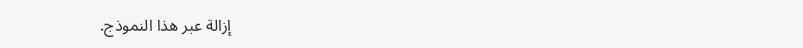إزالة عبر هذا النموذج.